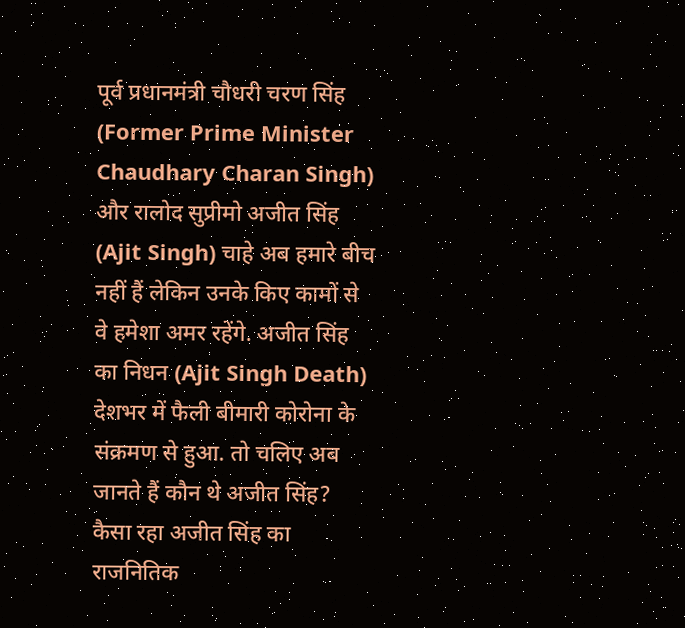पूर्व प्रधानमंत्री चौधरी चरण सिंह (Former Prime Minister Chaudhary Charan Singh) और रालोद सुप्रीमो अजीत सिंह (Ajit Singh) चाहे अब हमारे बीच नहीं हैं लेकिन उनके किए कामों से वे हमेशा अमर रहेंगे. अजीत सिंह का निधन (Ajit Singh Death) देशभर में फैली बीमारी कोरोना के संक्रमण से हुआ. तो चलिए अब जानते हैं कौन थे अजीत सिंह? कैसा रहा अजीत सिंह का राजनितिक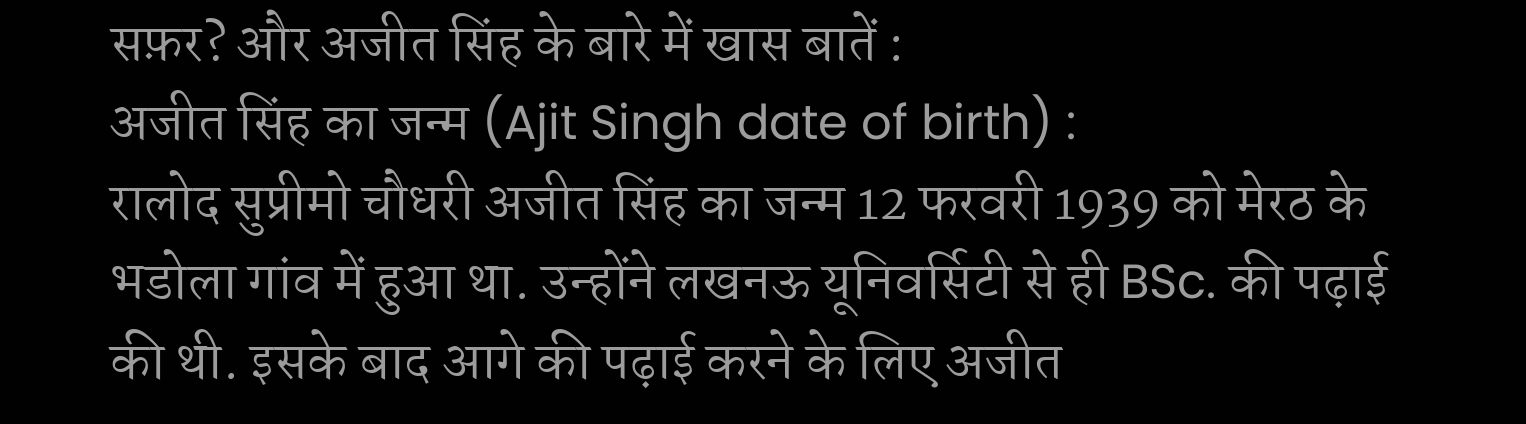सफ़र? और अजीत सिंह के बारे में खास बातें :
अजीत सिंह का जन्म (Ajit Singh date of birth) :
रालोद सुप्रीमो चौधरी अजीत सिंह का जन्म 12 फरवरी 1939 को मेरठ के भडोला गांव में हुआ था. उन्होंने लखनऊ यूनिवर्सिटी से ही BSc. की पढ़ाई की थी. इसके बाद आगे की पढ़ाई करने के लिए अजीत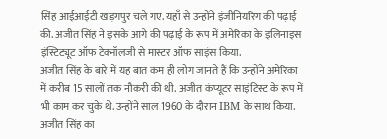सिंह आईआईटी खड़गपुर चले गए. यहाँ से उन्होंने इंजीनियरिग की पढ़ाई की. अजीत सिंह ने इसके आगे की पढ़ाई के रूप में अमेरिका के इलिनाइस इंस्टिट्यूट ऑफ टेक्नॉलजी से मास्टर ऑफ साइंस किया.
अजीत सिंह के बारे में यह बात कम ही लोग जानते हैं कि उन्होंने अमेरिका में करीब 15 सालों तक नौकरी की थी. अजीत कंप्यूटर साइंटिस्ट के रूप में भी काम कर चुके थे. उन्होंने साल 1960 के दौरान IBM के साथ किया.
अजीत सिंह का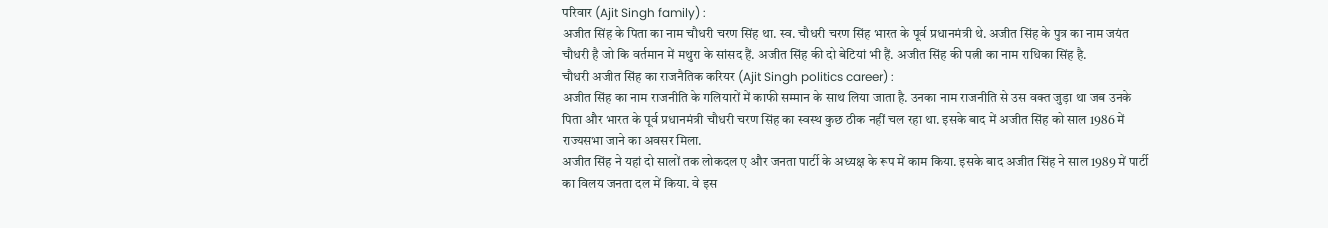परिवार (Ajit Singh family) :
अजीत सिंह के पिता का नाम चौधरी चरण सिंह था. स्व. चौधरी चरण सिंह भारत के पूर्व प्रधानमंत्री थे. अजीत सिंह के पुत्र का नाम जयंत चौधरी है जो कि वर्तमान में मथुरा के सांसद हैं. अजीत सिंह की दो बेटियां भी हैं. अजीत सिंह की पत्नी का नाम राधिका सिंह है.
चौधरी अजीत सिंह का राजनैतिक करियर (Ajit Singh politics career) :
अजीत सिंह का नाम राजनीति के गलियारों में काफी सम्मान के साथ लिया जाता है. उनका नाम राजनीति से उस वक्त जुड़ा था जब उनके पिता और भारत के पूर्व प्रधानमंत्री चौधरी चरण सिंह का स्वस्थ कुछ ठीक नहीं चल रहा था. इसके बाद में अजीत सिंह को साल 1986 में राज्यसभा जाने का अवसर मिला.
अजीत सिंह ने यहां दो सालों तक लोकदल ए और जनता पार्टी के अध्यक्ष के रूप में काम किया. इसके बाद अजीत सिंह ने साल 1989 में पार्टी का विलय जनता दल में किया. वे इस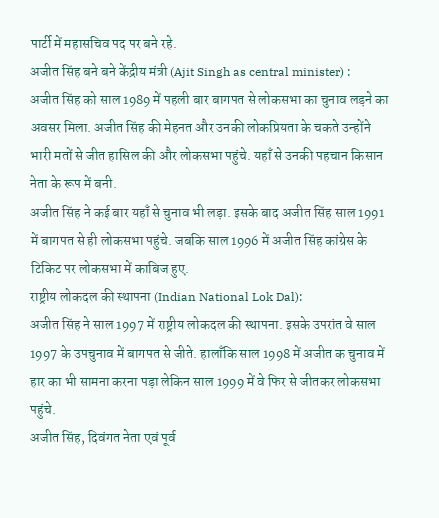पार्टी में महासचिव पद पर बने रहे.
अजीत सिंह बने बने केंद्रीय मंत्री (Ajit Singh as central minister) :
अजीत सिंह को साल 1989 में पहली बार बागपत से लोकसभा का चुनाव लड़ने का अवसर मिला. अजीत सिंह की मेहनत और उनकी लोकप्रियता के चकते उन्होंने भारी मतों से जीत हासिल की और लोकसभा पहुंचे. यहाँ से उनकी पहचान किसान नेता के रूप में बनी.
अजीत सिंह ने कई बार यहाँ से चुनाव भी लड़ा. इसके बाद अजीत सिंह साल 1991 में बागपत से ही लोकसभा पहुंचे. जबकि साल 1996 में अजीत सिंह कांग्रेस के टिकिट पर लोकसभा में काबिज हुए.
राष्ट्रीय लोकदल की स्थापना (Indian National Lok Dal):
अजीत सिंह ने साल 1997 में राष्ट्रीय लोकदल की स्थापना. इसके उपरांत वे साल 1997 के उपचुनाव में बागपत से जीते. हालाँकि साल 1998 में अजीत क चुनाव में हार का भी सामना करना पड़ा लेकिन साल 1999 में वे फिर से जीतकर लोकसभा पहुंचे.
अजीत सिंह, दिवंगत नेता एवं पूर्व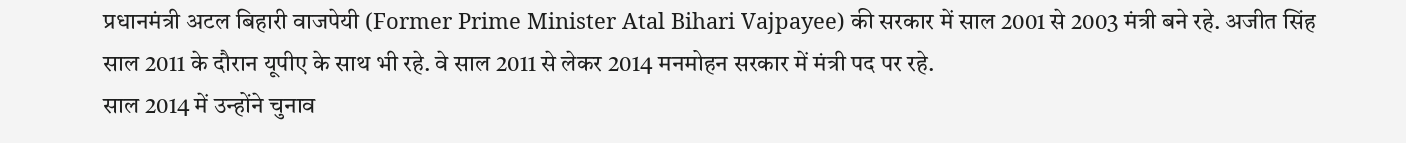प्रधानमंत्री अटल बिहारी वाजपेयी (Former Prime Minister Atal Bihari Vajpayee) की सरकार में साल 2001 से 2003 मंत्री बने रहे. अजीत सिंह साल 2011 के दौरान यूपीए के साथ भी रहे. वे साल 2011 से लेकर 2014 मनमोहन सरकार में मंत्री पद पर रहे.
साल 2014 में उन्होंने चुनाव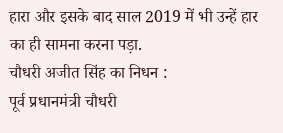हारा और इसके बाद साल 2019 में भी उन्हें हार का ही सामना करना पड़ा.
चौधरी अजीत सिंह का निधन :
पूर्व प्रधानमंत्री चौधरी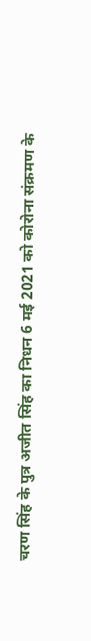चरण सिंह के पुत्र अजीत सिंह का निधन 6 मई 2021 को कोरोना संक्रमण के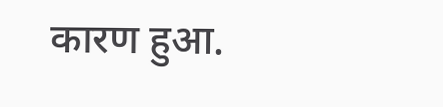कारण हुआ.